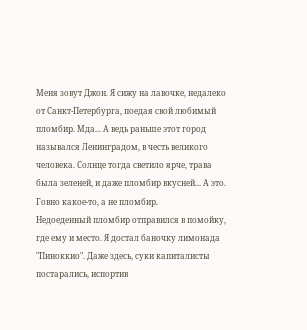Меня зовут Джон. Я сижу на лавочке, недалеко от Санкт-Петербурга, поедая свой любимый пломбир. Мда... А ведь раньше этот город назывался Ленинградом, в честь великого человека. Солнце тогда светило ярче, трава была зеленей, и даже пломбир вкусней... А это. Говно какое-то, а не пломбир.
Недоеденный пломбир отправился в помойку, где ему и место. Я достал баночку лимонада "Пиноккио". Даже здесь, суки капиталисты постарались, испортив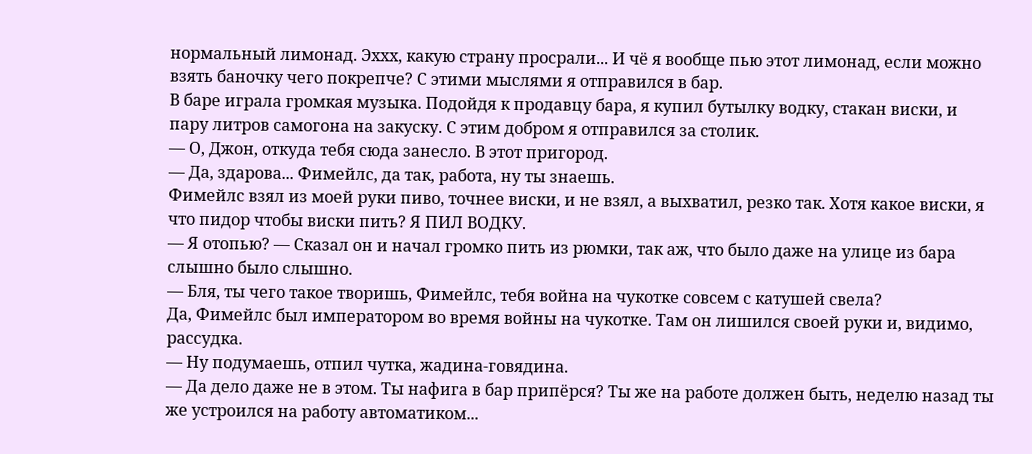нормальный лимонад. Эххх, какую страну просрали... И чё я вообще пью этот лимонад, если можно взять баночку чего покрепче? С этими мыслями я отправился в бар.
В баре играла громкая музыка. Подойдя к продавцу бара, я купил бутылку водку, стакан виски, и пару литров самогона на закуску. С этим добром я отправился за столик.
— О, Джон, откуда тебя сюда занесло. В этот пригород.
— Да, здарова... Фимейлс, да так, работа, ну ты знаешь.
Фимейлс взял из моей руки пиво, точнее виски, и не взял, а выхватил, резко так. Хотя какое виски, я что пидор чтобы виски пить? Я ПИЛ ВОДКУ.
— Я отопью? — Сказал он и начал громко пить из рюмки, так аж, что было даже на улице из бара слышно было слышно.
— Бля, ты чего такое творишь, Фимейлс, тебя война на чукотке совсем с катушей свела?
Да, Фимейлс был императором во время войны на чукотке. Там он лишился своей руки и, видимо, рассудка.
— Ну подумаешь, отпил чутка, жадина-говядина.
— Да дело даже не в этом. Ты нафига в бар припёрся? Ты же на работе должен быть, неделю назад ты же устроился на работу автоматиком...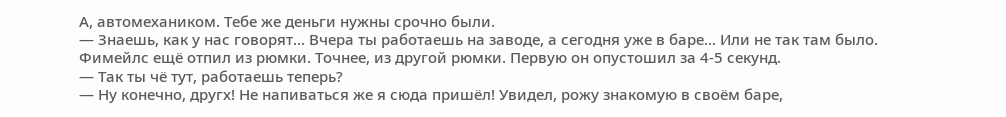А, автомехаником. Тебе же деньги нужны срочно были.
— Знаешь, как у нас говорят... Вчера ты работаешь на заводе, а сегодня уже в баре... Или не так там было.
Фимейлс ещё отпил из рюмки. Точнее, из другой рюмки. Первую он опустошил за 4-5 секунд.
— Так ты чё тут, работаешь теперь?
— Ну конечно, другх! Не напиваться же я сюда пришёл! Увидел, рожу знакомую в своём баре,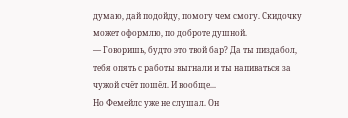думаю, дай подойду, помогу чем смогу. Скидочку может оформлю, по доброте душной.
— Говоришь, будто это твой бар? Да ты пиздабол, тебя опять с работы выгнали и ты напиваться за чужой счёт пошёл. И вообще...
Но Фемейлс уже не слушал. Он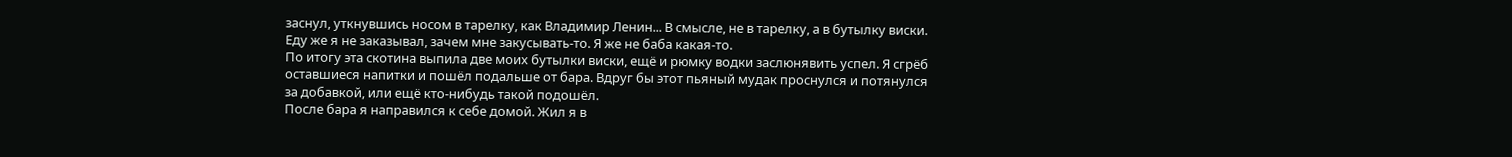заснул, уткнувшись носом в тарелку, как Владимир Ленин... В смысле, не в тарелку, а в бутылку виски. Еду же я не заказывал, зачем мне закусывать-то. Я же не баба какая-то.
По итогу эта скотина выпила две моих бутылки виски, ещё и рюмку водки заслюнявить успел. Я сгрёб оставшиеся напитки и пошёл подальше от бара. Вдруг бы этот пьяный мудак проснулся и потянулся за добавкой, или ещё кто-нибудь такой подошёл.
После бара я направился к себе домой. Жил я в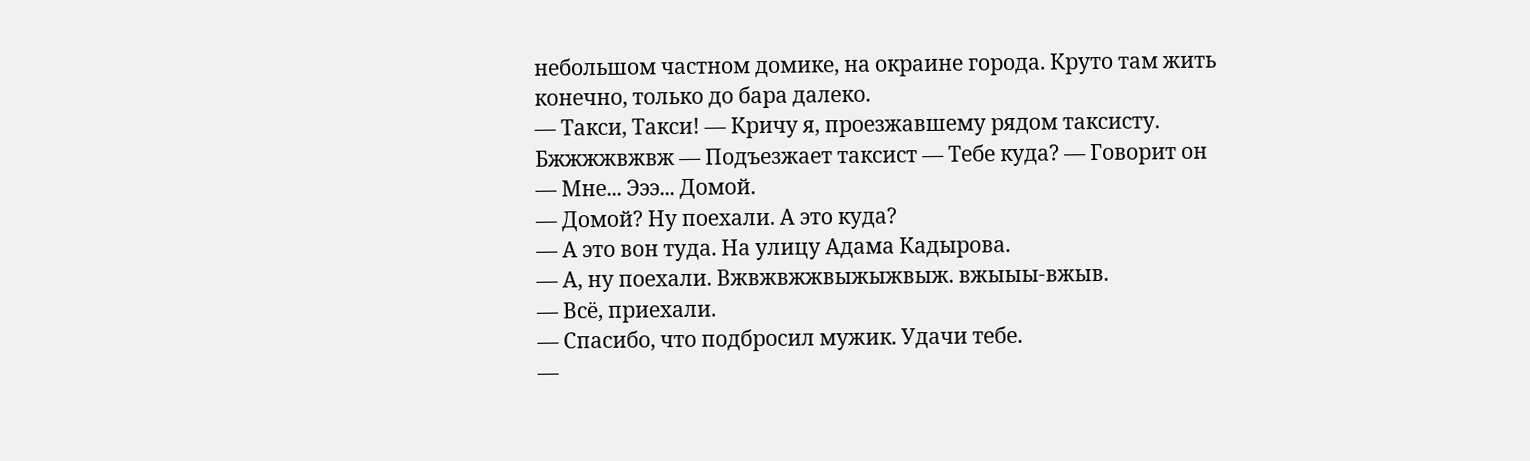небольшом частном домике, на окраине города. Круто там жить конечно, только до бара далеко.
— Такси, Такси! — Кричу я, проезжавшему рядом таксисту.
Бжжжжвжвж — Подъезжает таксист — Тебе куда? — Говорит он
— Мне... Эээ... Домой.
— Домой? Ну поехали. А это куда?
— А это вон туда. На улицу Адама Кадырова.
— А, ну поехали. Вжвжвжжвыжыжвыж. вжыыы-вжыв.
— Всё, приехали.
— Спасибо, что подбросил мужик. Удачи тебе.
—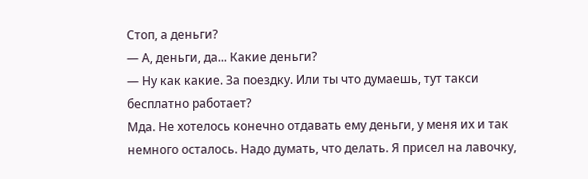Стоп, а деньги?
— А, деньги, да... Какие деньги?
— Ну как какие. За поездку. Или ты что думаешь, тут такси бесплатно работает?
Мда. Не хотелось конечно отдавать ему деньги, у меня их и так немного осталось. Надо думать, что делать. Я присел на лавочку,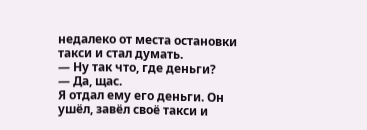недалеко от места остановки такси и стал думать.
— Ну так что, где деньги?
— Да, щас.
Я отдал ему его деньги. Он ушёл, завёл своё такси и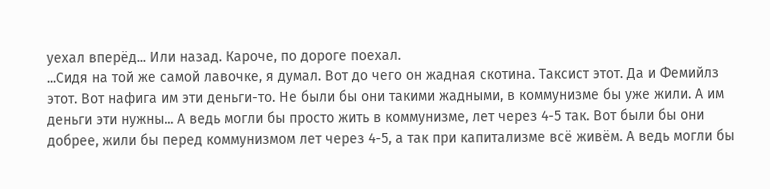уехал вперёд... Или назад. Кароче, по дороге поехал.
...Сидя на той же самой лавочке, я думал. Вот до чего он жадная скотина. Таксист этот. Да и Фемийлз этот. Вот нафига им эти деньги-то. Не были бы они такими жадными, в коммунизме бы уже жили. А им деньги эти нужны... А ведь могли бы просто жить в коммунизме, лет через 4-5 так. Вот были бы они добрее, жили бы перед коммунизмом лет через 4-5, а так при капитализме всё живём. А ведь могли бы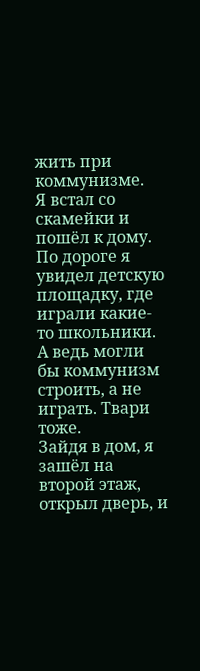жить при коммунизме.
Я встал со скамейки и пошёл к дому. По дороге я увидел детскую площадку, где играли какие-то школьники. А ведь могли бы коммунизм строить, а не играть. Твари тоже.
Зайдя в дом, я зашёл на второй этаж, открыл дверь, и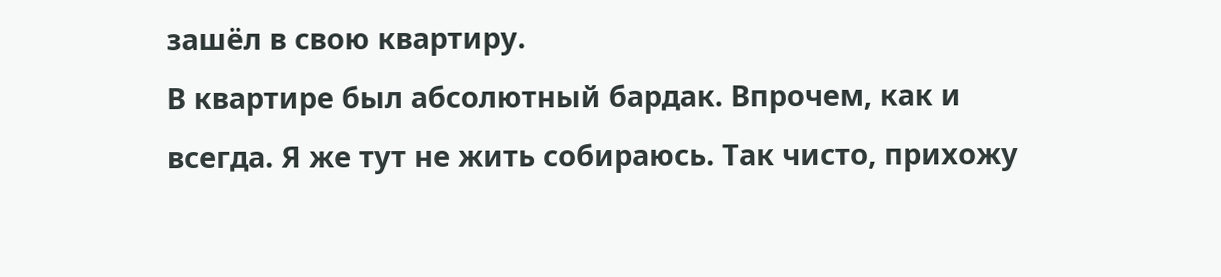зашёл в свою квартиру.
В квартире был абсолютный бардак. Впрочем, как и всегда. Я же тут не жить собираюсь. Так чисто, прихожу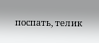поспать, телик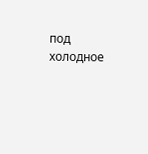под холодное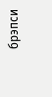брэпси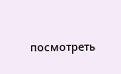посмотреть